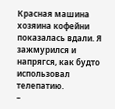Красная машина хозяина кофейни показалась вдали. Я зажмурился и напрягся, как будто использовал телепатию.
–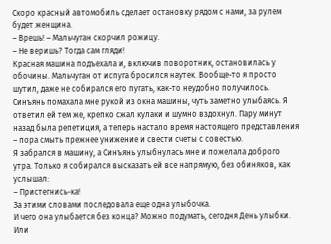Скоро красный автомобиль сделает остановку рядом с нами, за рулем будет женщина.
– Врешь! – Мальчуган скорчил рожицу.
– Не веришь? Тогда сам гляди!
Красная машина подъехала и, включив поворотник, остановилась у обочины. Мальчуган от испуга бросился наутек. Вообще-то я просто шутил, даже не собирался его пугать, как-то неудобно получилось.
Синъянь помахала мне рукой из окна машины, чуть заметно улыбаясь. Я ответил ей тем же, крепко сжал кулаки и шумно вздохнул. Пару минут назад была репетиция, а теперь настало время настоящего представления – пора смыть прежнее унижение и свести счеты с совестью.
Я забрался в машину, а Синъянь улыбнулась мне и пожелала доброго утра. Только я собирался высказать ей все напрямую, без обиняков, как услышал:
– Пристегнись-ка!
За этими словами последовала еще одна улыбочка.
И чего она улыбается без конца? Можно подумать, сегодня День улыбки. Или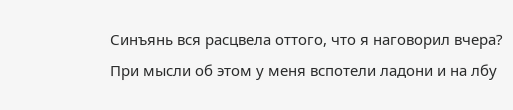Синъянь вся расцвела оттого, что я наговорил вчера?
При мысли об этом у меня вспотели ладони и на лбу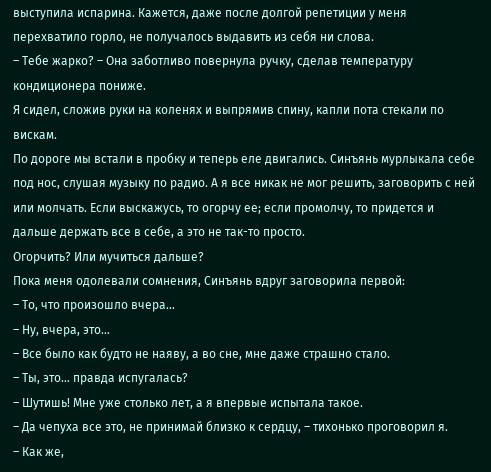выступила испарина. Кажется, даже после долгой репетиции у меня перехватило горло, не получалось выдавить из себя ни слова.
– Тебе жарко? – Она заботливо повернула ручку, сделав температуру кондиционера пониже.
Я сидел, сложив руки на коленях и выпрямив спину, капли пота стекали по вискам.
По дороге мы встали в пробку и теперь еле двигались. Синъянь мурлыкала себе под нос, слушая музыку по радио. А я все никак не мог решить, заговорить с ней или молчать. Если выскажусь, то огорчу ее; если промолчу, то придется и дальше держать все в себе, а это не так-то просто.
Огорчить? Или мучиться дальше?
Пока меня одолевали сомнения, Синъянь вдруг заговорила первой:
– То, что произошло вчера…
– Ну, вчера, это…
– Все было как будто не наяву, а во сне, мне даже страшно стало.
– Ты, это… правда испугалась?
– Шутишь! Мне уже столько лет, а я впервые испытала такое.
– Да чепуха все это, не принимай близко к сердцу, – тихонько проговорил я.
– Как же,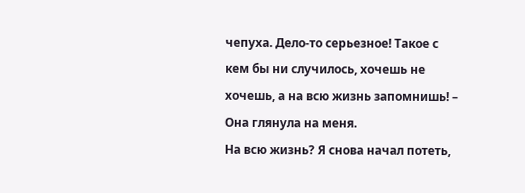чепуха. Дело-то серьезное! Такое с кем бы ни случилось, хочешь не хочешь, а на всю жизнь запомнишь! – Она глянула на меня.
На всю жизнь? Я снова начал потеть,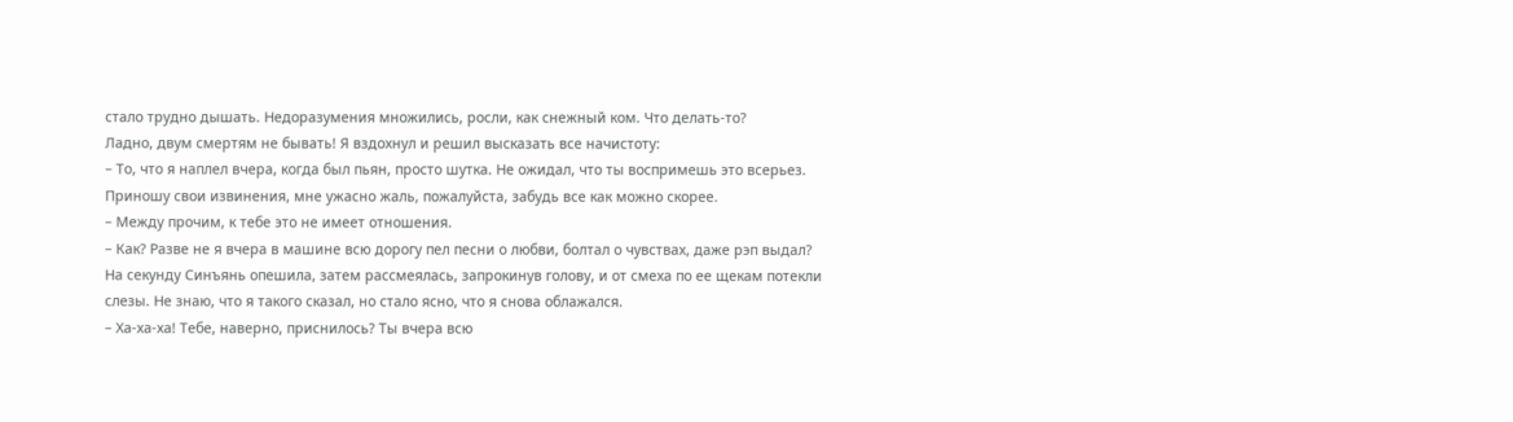стало трудно дышать. Недоразумения множились, росли, как снежный ком. Что делать-то?
Ладно, двум смертям не бывать! Я вздохнул и решил высказать все начистоту:
– То, что я наплел вчера, когда был пьян, просто шутка. Не ожидал, что ты воспримешь это всерьез. Приношу свои извинения, мне ужасно жаль, пожалуйста, забудь все как можно скорее.
– Между прочим, к тебе это не имеет отношения.
– Как? Разве не я вчера в машине всю дорогу пел песни о любви, болтал о чувствах, даже рэп выдал?
На секунду Синъянь опешила, затем рассмеялась, запрокинув голову, и от смеха по ее щекам потекли слезы. Не знаю, что я такого сказал, но стало ясно, что я снова облажался.
– Ха-ха-ха! Тебе, наверно, приснилось? Ты вчера всю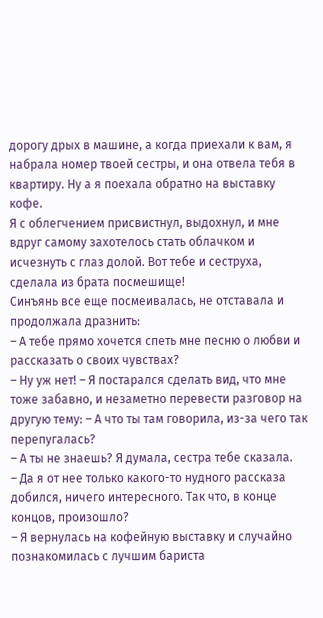дорогу дрых в машине, а когда приехали к вам, я набрала номер твоей сестры, и она отвела тебя в квартиру. Ну а я поехала обратно на выставку кофе.
Я с облегчением присвистнул, выдохнул, и мне вдруг самому захотелось стать облачком и исчезнуть с глаз долой. Вот тебе и сеструха, сделала из брата посмешище!
Синъянь все еще посмеивалась, не отставала и продолжала дразнить:
– А тебе прямо хочется спеть мне песню о любви и рассказать о своих чувствах?
– Ну уж нет! – Я постарался сделать вид, что мне тоже забавно, и незаметно перевести разговор на другую тему: – А что ты там говорила, из-за чего так перепугалась?
– А ты не знаешь? Я думала, сестра тебе сказала.
– Да я от нее только какого-то нудного рассказа добился, ничего интересного. Так что, в конце концов, произошло?
– Я вернулась на кофейную выставку и случайно познакомилась с лучшим бариста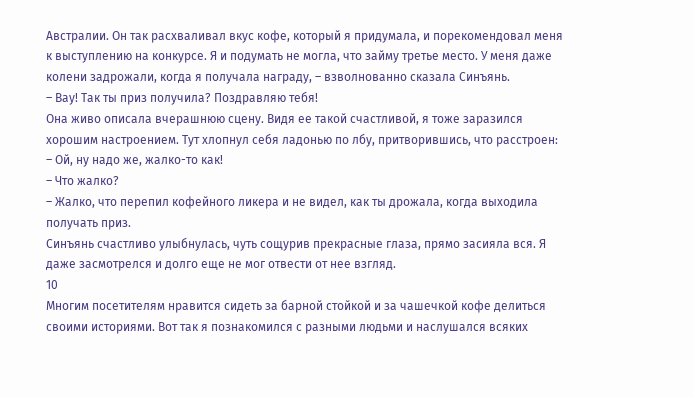Австралии. Он так расхваливал вкус кофе, который я придумала, и порекомендовал меня к выступлению на конкурсе. Я и подумать не могла, что займу третье место. У меня даже колени задрожали, когда я получала награду, – взволнованно сказала Синъянь.
– Вау! Так ты приз получила? Поздравляю тебя!
Она живо описала вчерашнюю сцену. Видя ее такой счастливой, я тоже заразился хорошим настроением. Тут хлопнул себя ладонью по лбу, притворившись, что расстроен:
– Ой, ну надо же, жалко-то как!
– Что жалко?
– Жалко, что перепил кофейного ликера и не видел, как ты дрожала, когда выходила получать приз.
Синъянь счастливо улыбнулась, чуть сощурив прекрасные глаза, прямо засияла вся. Я даже засмотрелся и долго еще не мог отвести от нее взгляд.
10
Многим посетителям нравится сидеть за барной стойкой и за чашечкой кофе делиться своими историями. Вот так я познакомился с разными людьми и наслушался всяких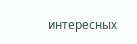интересных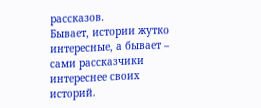рассказов.
Бывает, истории жутко интересные, а бывает – сами рассказчики интереснее своих историй.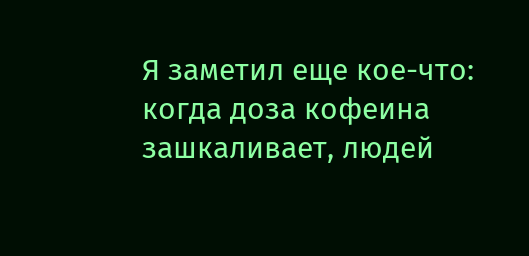Я заметил еще кое-что: когда доза кофеина зашкаливает, людей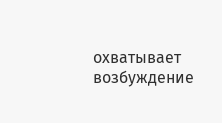охватывает возбуждение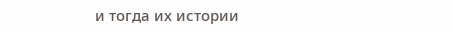и тогда их истории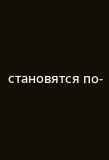становятся по-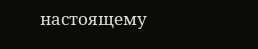настоящему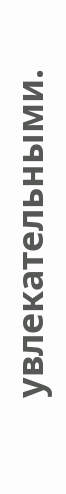увлекательными.